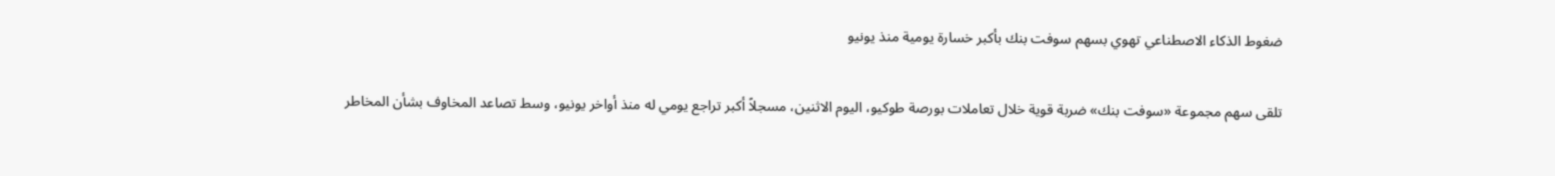ضغوط الذكاء الاصطناعي تهوي بسهم سوفت بنك بأكبر خسارة يومية منذ يونيو

تلقى سهم مجموعة «سوفت بنك» ضربة قوية خلال تعاملات بورصة طوكيو، اليوم الاثنين، مسجلاً أكبر تراجع يومي له منذ أواخر يونيو، وسط تصاعد المخاوف بشأن المخاطر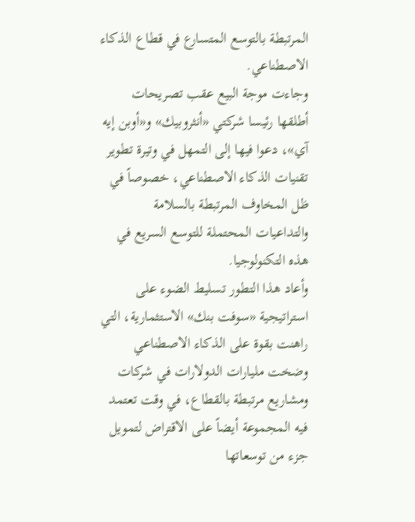المرتبطة بالتوسع المتسارع في قطاع الذكاء الاصطناعي.
وجاءت موجة البيع عقب تصريحات أطلقها رئيسا شركتي «أنثروبيك» و«أوبن إيه آي»، دعوا فيها إلى التمهل في وتيرة تطوير تقنيات الذكاء الاصطناعي، خصوصاً في ظل المخاوف المرتبطة بالسلامة والتداعيات المحتملة للتوسع السريع في هذه التكنولوجيا.
وأعاد هذا التطور تسليط الضوء على استراتيجية «سوفت بنك» الاستثمارية، التي راهنت بقوة على الذكاء الاصطناعي وضخت مليارات الدولارات في شركات ومشاريع مرتبطة بالقطاع، في وقت تعتمد فيه المجموعة أيضاً على الاقتراض لتمويل جزء من توسعاتها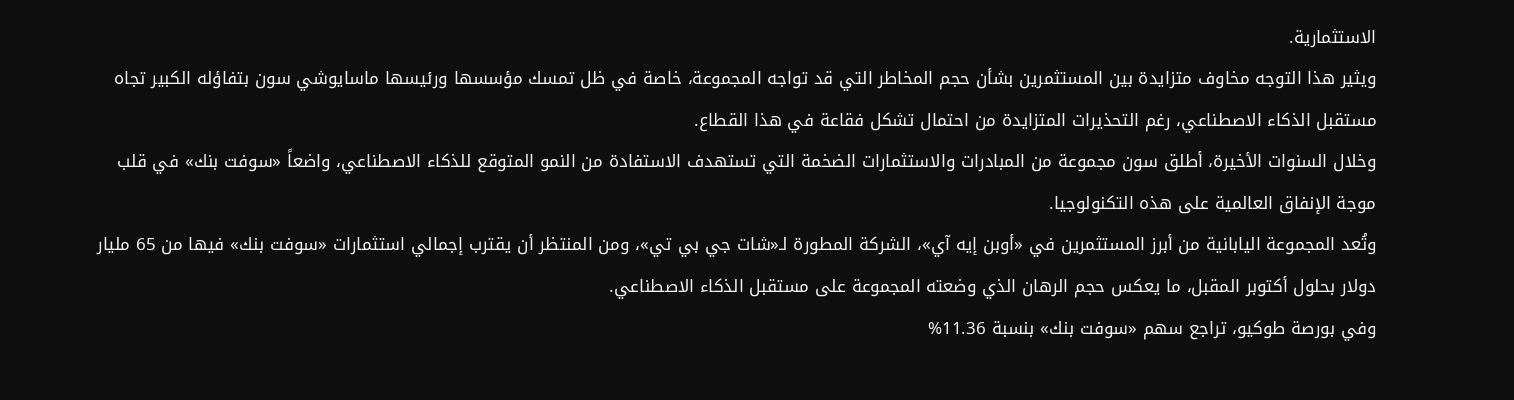الاستثمارية.
ويثير هذا التوجه مخاوف متزايدة بين المستثمرين بشأن حجم المخاطر التي قد تواجه المجموعة، خاصة في ظل تمسك مؤسسها ورئيسها ماسايوشي سون بتفاؤله الكبير تجاه مستقبل الذكاء الاصطناعي، رغم التحذيرات المتزايدة من احتمال تشكل فقاعة في هذا القطاع.
وخلال السنوات الأخيرة، أطلق سون مجموعة من المبادرات والاستثمارات الضخمة التي تستهدف الاستفادة من النمو المتوقع للذكاء الاصطناعي، واضعاً «سوفت بنك» في قلب موجة الإنفاق العالمية على هذه التكنولوجيا.
وتُعد المجموعة اليابانية من أبرز المستثمرين في «أوبن إيه آي»، الشركة المطورة لـ«شات جي بي تي»، ومن المنتظر أن يقترب إجمالي استثمارات «سوفت بنك» فيها من 65 مليار دولار بحلول أكتوبر المقبل، ما يعكس حجم الرهان الذي وضعته المجموعة على مستقبل الذكاء الاصطناعي.
وفي بورصة طوكيو، تراجع سهم «سوفت بنك» بنسبة 11.36%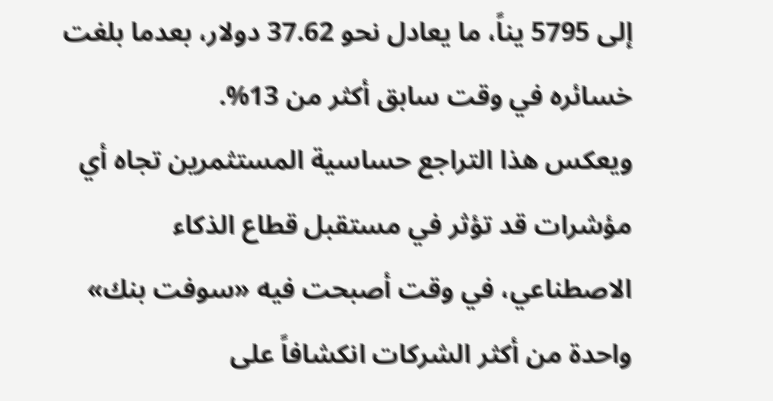إلى 5795 يناً، ما يعادل نحو 37.62 دولار، بعدما بلغت خسائره في وقت سابق أكثر من 13%.
ويعكس هذا التراجع حساسية المستثمرين تجاه أي مؤشرات قد تؤثر في مستقبل قطاع الذكاء الاصطناعي، في وقت أصبحت فيه «سوفت بنك» واحدة من أكثر الشركات انكشافاً على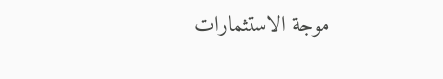موجة الاستثمارات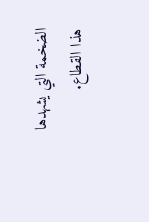الضخمة التي يشهدها هذا القطاع.